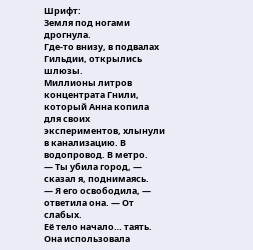Шрифт:
Земля под ногами дрогнула.
Где-то внизу, в подвалах Гильдии, открылись шлюзы.
Миллионы литров концентрата Гнили, который Анна копила для своих экспериментов, хлынули в канализацию. В водопровод. В метро.
— Ты убила город, — сказал я, поднимаясь.
— Я его освободила, — ответила она. — От слабых.
Её тело начало… таять.
Она использовала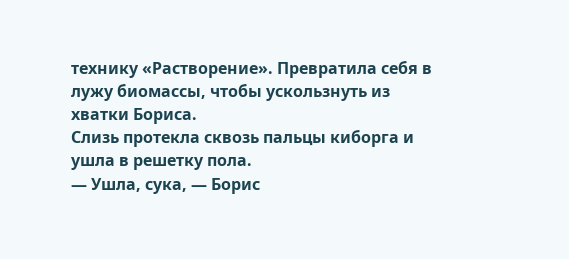технику «Растворение». Превратила себя в лужу биомассы, чтобы ускользнуть из хватки Бориса.
Слизь протекла сквозь пальцы киборга и ушла в решетку пола.
— Ушла, сука, — Борис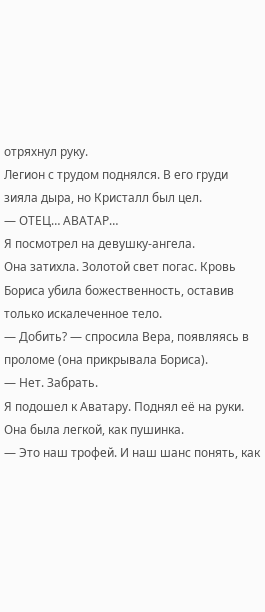отряхнул руку.
Легион с трудом поднялся. В его груди зияла дыра, но Кристалл был цел.
— ОТЕЦ… АВАТАР…
Я посмотрел на девушку-ангела.
Она затихла. Золотой свет погас. Кровь Бориса убила божественность, оставив только искалеченное тело.
— Добить? — спросила Вера, появляясь в проломе (она прикрывала Бориса).
— Нет. Забрать.
Я подошел к Аватару. Поднял её на руки. Она была легкой, как пушинка.
— Это наш трофей. И наш шанс понять, как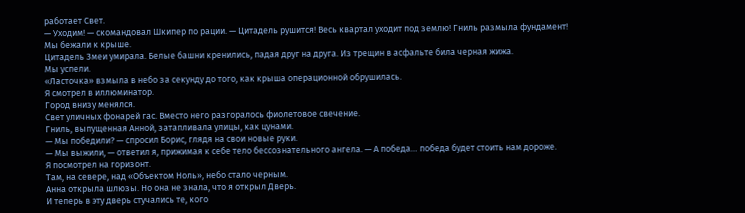работает Свет.
— Уходим! — скомандовал Шкипер по рации. — Цитадель рушится! Весь квартал уходит под землю! Гниль размыла фундамент!
Мы бежали к крыше.
Цитадель Змеи умирала. Белые башни кренились, падая друг на друга. Из трещин в асфальте била черная жижа.
Мы успели.
«Ласточка» взмыла в небо за секунду до того, как крыша операционной обрушилась.
Я смотрел в иллюминатор.
Город внизу менялся.
Свет уличных фонарей гас. Вместо него разгоралось фиолетовое свечение.
Гниль, выпущенная Анной, затапливала улицы, как цунами.
— Мы победили? — спросил Борис, глядя на свои новые руки.
— Мы выжили, — ответил я, прижимая к себе тело бессознательного ангела. — А победа… победа будет стоить нам дороже.
Я посмотрел на горизонт.
Там, на севере, над «Объектом Ноль», небо стало черным.
Анна открыла шлюзы. Но она не знала, что я открыл Дверь.
И теперь в эту дверь стучались те, кого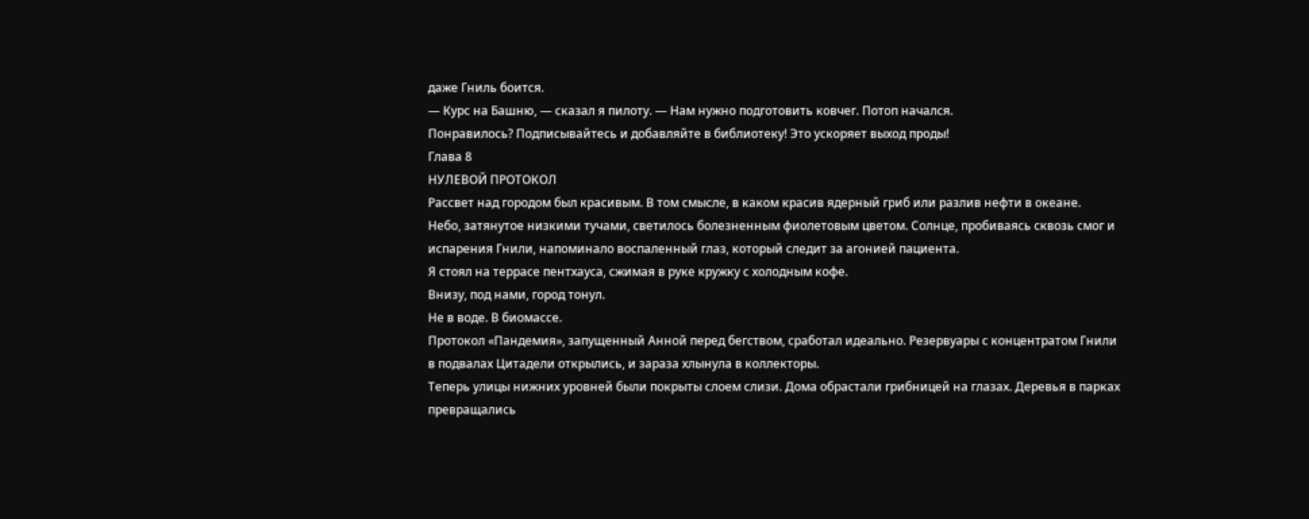даже Гниль боится.
— Курс на Башню, — сказал я пилоту. — Нам нужно подготовить ковчег. Потоп начался.
Понравилось? Подписывайтесь и добавляйте в библиотеку! Это ускоряет выход проды!
Глава 8
НУЛЕВОЙ ПРОТОКОЛ
Рассвет над городом был красивым. В том смысле, в каком красив ядерный гриб или разлив нефти в океане.
Небо, затянутое низкими тучами, светилось болезненным фиолетовым цветом. Солнце, пробиваясь сквозь смог и испарения Гнили, напоминало воспаленный глаз, который следит за агонией пациента.
Я стоял на террасе пентхауса, сжимая в руке кружку с холодным кофе.
Внизу, под нами, город тонул.
Не в воде. В биомассе.
Протокол «Пандемия», запущенный Анной перед бегством, сработал идеально. Резервуары с концентратом Гнили в подвалах Цитадели открылись, и зараза хлынула в коллекторы.
Теперь улицы нижних уровней были покрыты слоем слизи. Дома обрастали грибницей на глазах. Деревья в парках превращались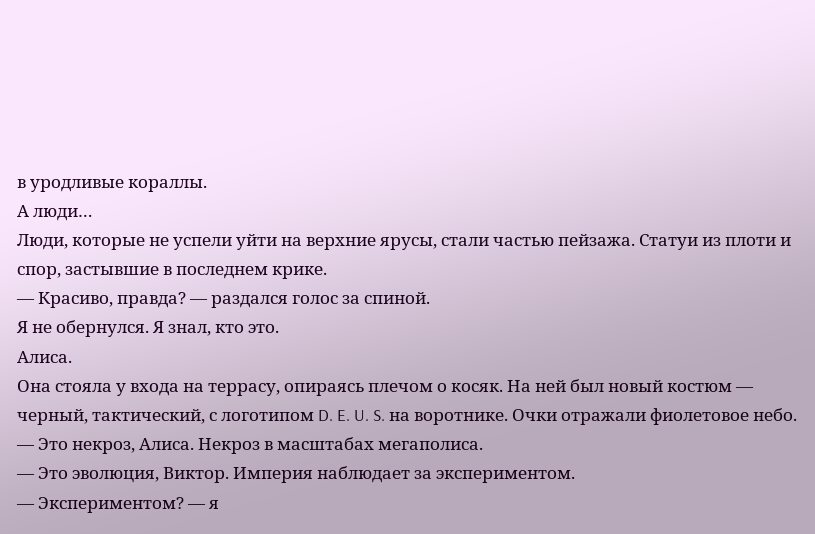в уродливые кораллы.
А люди…
Люди, которые не успели уйти на верхние ярусы, стали частью пейзажа. Статуи из плоти и спор, застывшие в последнем крике.
— Красиво, правда? — раздался голос за спиной.
Я не обернулся. Я знал, кто это.
Алиса.
Она стояла у входа на террасу, опираясь плечом о косяк. На ней был новый костюм — черный, тактический, с логотипом D. E. U. S. на воротнике. Очки отражали фиолетовое небо.
— Это некроз, Алиса. Некроз в масштабах мегаполиса.
— Это эволюция, Виктор. Империя наблюдает за экспериментом.
— Экспериментом? — я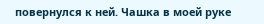повернулся к ней. Чашка в моей руке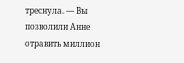треснула. — Вы позволили Анне отравить миллион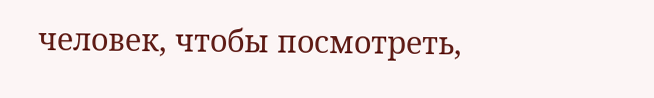человек, чтобы посмотреть,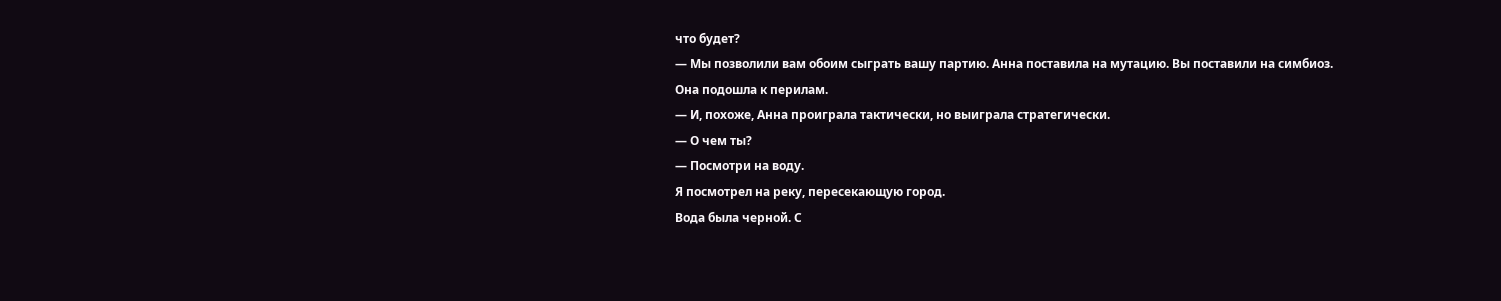что будет?
— Мы позволили вам обоим сыграть вашу партию. Анна поставила на мутацию. Вы поставили на симбиоз.
Она подошла к перилам.
— И, похоже, Анна проиграла тактически, но выиграла стратегически.
— О чем ты?
— Посмотри на воду.
Я посмотрел на реку, пересекающую город.
Вода была черной. С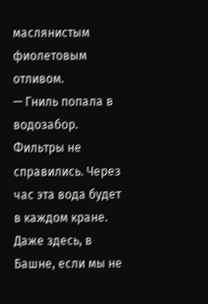маслянистым фиолетовым отливом.
— Гниль попала в водозабор. Фильтры не справились. Через час эта вода будет в каждом кране. Даже здесь, в Башне, если мы не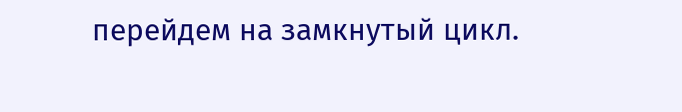перейдем на замкнутый цикл.